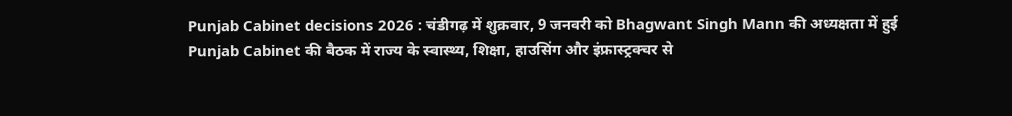Punjab Cabinet decisions 2026 : चंडीगढ़ में शुक्रवार, 9 जनवरी को Bhagwant Singh Mann की अध्यक्षता में हुई Punjab Cabinet की बैठक में राज्य के स्वास्थ्य, शिक्षा, हाउसिंग और इंफ्रास्ट्रक्चर से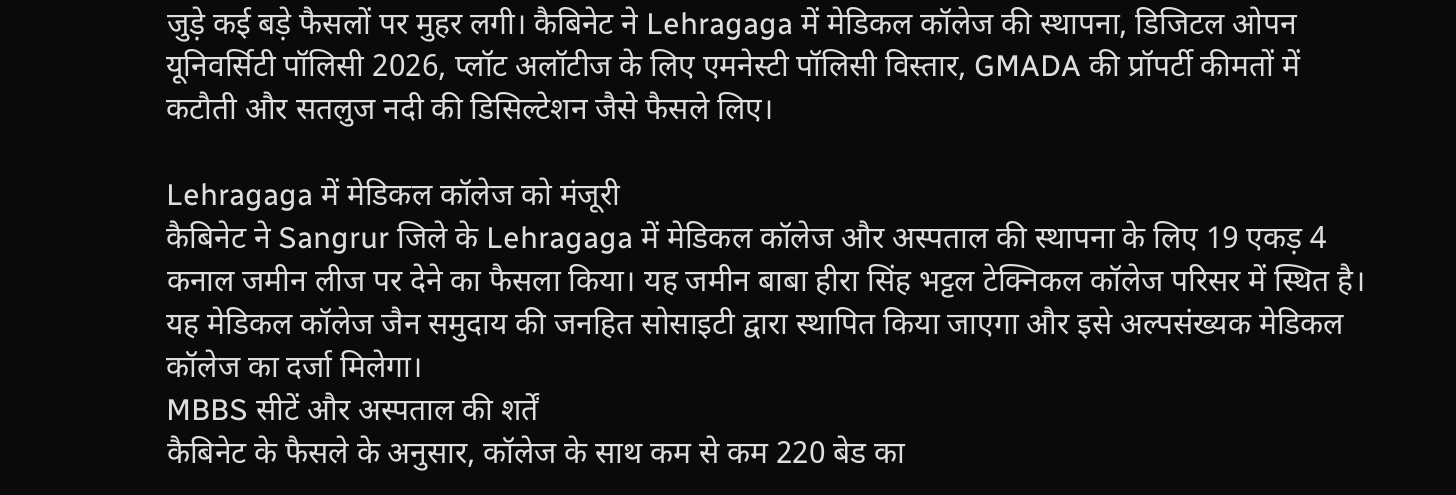जुड़े कई बड़े फैसलों पर मुहर लगी। कैबिनेट ने Lehragaga में मेडिकल कॉलेज की स्थापना, डिजिटल ओपन यूनिवर्सिटी पॉलिसी 2026, प्लॉट अलॉटीज के लिए एमनेस्टी पॉलिसी विस्तार, GMADA की प्रॉपर्टी कीमतों में कटौती और सतलुज नदी की डिसिल्टेशन जैसे फैसले लिए।

Lehragaga में मेडिकल कॉलेज को मंजूरी
कैबिनेट ने Sangrur जिले के Lehragaga में मेडिकल कॉलेज और अस्पताल की स्थापना के लिए 19 एकड़ 4 कनाल जमीन लीज पर देने का फैसला किया। यह जमीन बाबा हीरा सिंह भट्टल टेक्निकल कॉलेज परिसर में स्थित है। यह मेडिकल कॉलेज जैन समुदाय की जनहित सोसाइटी द्वारा स्थापित किया जाएगा और इसे अल्पसंख्यक मेडिकल कॉलेज का दर्जा मिलेगा।
MBBS सीटें और अस्पताल की शर्तें
कैबिनेट के फैसले के अनुसार, कॉलेज के साथ कम से कम 220 बेड का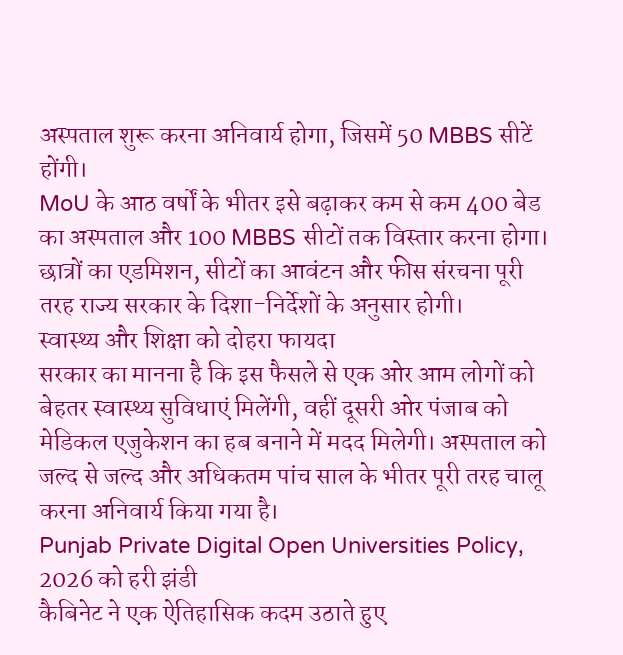अस्पताल शुरू करना अनिवार्य होगा, जिसमें 50 MBBS सीटें होंगी।
MoU के आठ वर्षों के भीतर इसे बढ़ाकर कम से कम 400 बेड का अस्पताल और 100 MBBS सीटों तक विस्तार करना होगा।
छात्रों का एडमिशन, सीटों का आवंटन और फीस संरचना पूरी तरह राज्य सरकार के दिशा-निर्देशों के अनुसार होगी।
स्वास्थ्य और शिक्षा को दोहरा फायदा
सरकार का मानना है कि इस फैसले से एक ओर आम लोगों को बेहतर स्वास्थ्य सुविधाएं मिलेंगी, वहीं दूसरी ओर पंजाब को मेडिकल एजुकेशन का हब बनाने में मदद मिलेगी। अस्पताल को जल्द से जल्द और अधिकतम पांच साल के भीतर पूरी तरह चालू करना अनिवार्य किया गया है।
Punjab Private Digital Open Universities Policy, 2026 को हरी झंडी
कैबिनेट ने एक ऐतिहासिक कदम उठाते हुए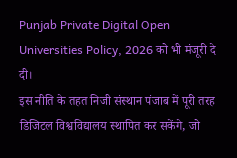Punjab Private Digital Open Universities Policy, 2026 को भी मंजूरी दे दी।
इस नीति के तहत निजी संस्थान पंजाब में पूरी तरह डिजिटल विश्वविद्यालय स्थापित कर सकेंगे, जो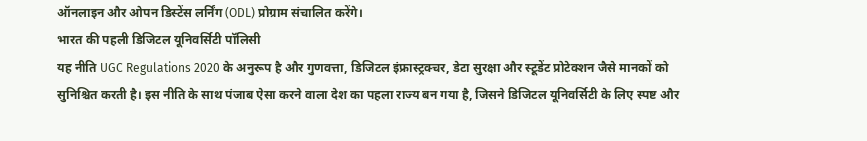ऑनलाइन और ओपन डिस्टेंस लर्निंग (ODL) प्रोग्राम संचालित करेंगे।
भारत की पहली डिजिटल यूनिवर्सिटी पॉलिसी
यह नीति UGC Regulations 2020 के अनुरूप है और गुणवत्ता, डिजिटल इंफ्रास्ट्रक्चर, डेटा सुरक्षा और स्टूडेंट प्रोटेक्शन जैसे मानकों को सुनिश्चित करती है। इस नीति के साथ पंजाब ऐसा करने वाला देश का पहला राज्य बन गया है, जिसने डिजिटल यूनिवर्सिटी के लिए स्पष्ट और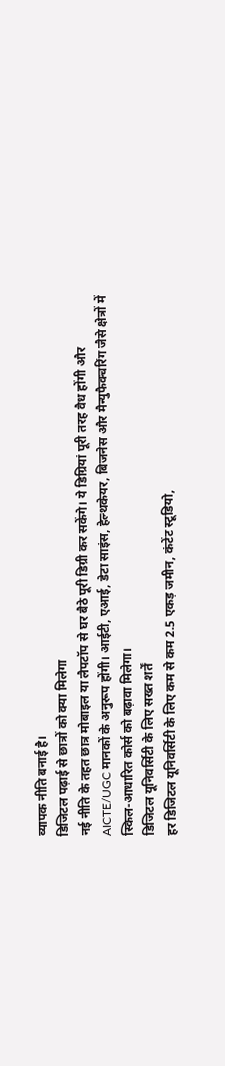व्यापक नीति बनाई है।
डिजिटल पढ़ाई से छात्रों को क्या मिलेगा
नई नीति के तहत छात्र मोबाइल या लैपटॉप से घर बैठे पूरी डिग्री कर सकेंगे। ये डिग्रियां पूरी तरह वैध होंगी और AICTE/UGC मानकों के अनुरूप होंगी। आईटी, एआई, डेटा साइंस, हेल्थकेयर, बिजनेस और मैन्युफैक्चरिंग जैसे क्षेत्रों में स्किल-आधारित कोर्स को बढ़ावा मिलेगा।
डिजिटल यूनिवर्सिटी के लिए सख्त शर्तें
हर डिजिटल यूनिवर्सिटी के लिए कम से कम 2.5 एकड़ जमीन, कंटेंट स्टूडियो,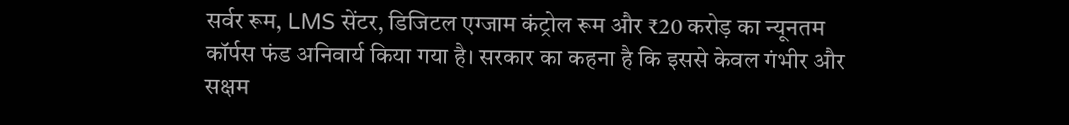सर्वर रूम, LMS सेंटर, डिजिटल एग्जाम कंट्रोल रूम और ₹20 करोड़ का न्यूनतम कॉर्पस फंड अनिवार्य किया गया है। सरकार का कहना है कि इससे केवल गंभीर और सक्षम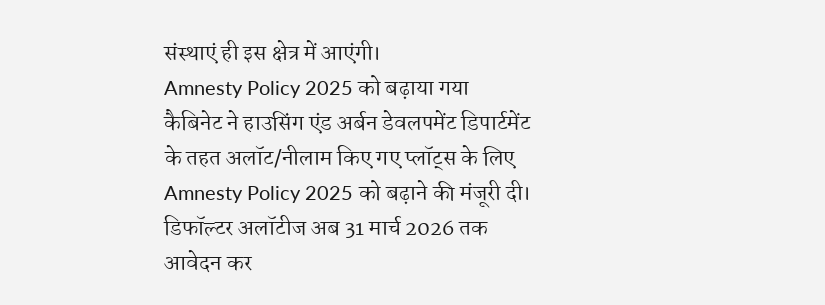संस्थाएं ही इस क्षेत्र में आएंगी।
Amnesty Policy 2025 को बढ़ाया गया
कैबिनेट ने हाउसिंग एंड अर्बन डेवलपमेंट डिपार्टमेंट के तहत अलॉट/नीलाम किए गए प्लॉट्स के लिए Amnesty Policy 2025 को बढ़ाने की मंजूरी दी। डिफॉल्टर अलॉटीज अब 31 मार्च 2026 तक आवेदन कर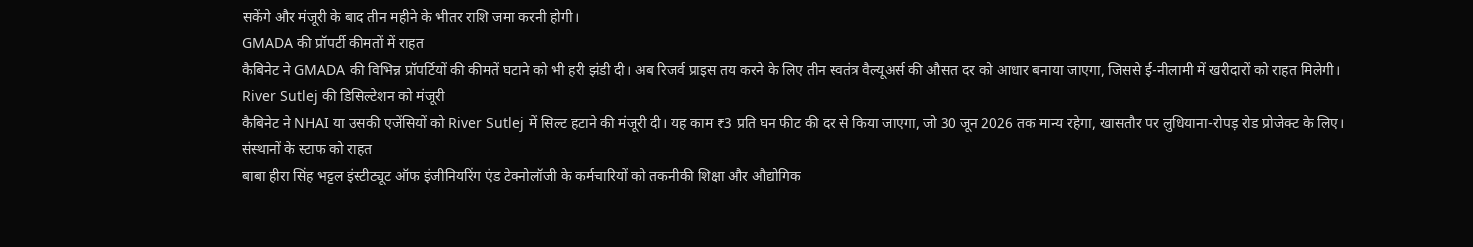सकेंगे और मंजूरी के बाद तीन महीने के भीतर राशि जमा करनी होगी।
GMADA की प्रॉपर्टी कीमतों में राहत
कैबिनेट ने GMADA की विभिन्न प्रॉपर्टियों की कीमतें घटाने को भी हरी झंडी दी। अब रिजर्व प्राइस तय करने के लिए तीन स्वतंत्र वैल्यूअर्स की औसत दर को आधार बनाया जाएगा, जिससे ई-नीलामी में खरीदारों को राहत मिलेगी।
River Sutlej की डिसिल्टेशन को मंजूरी
कैबिनेट ने NHAI या उसकी एजेंसियों को River Sutlej में सिल्ट हटाने की मंजूरी दी। यह काम ₹3 प्रति घन फीट की दर से किया जाएगा, जो 30 जून 2026 तक मान्य रहेगा, खासतौर पर लुधियाना-रोपड़ रोड प्रोजेक्ट के लिए।
संस्थानों के स्टाफ को राहत
बाबा हीरा सिंह भट्टल इंस्टीट्यूट ऑफ इंजीनियरिंग एंड टेक्नोलॉजी के कर्मचारियों को तकनीकी शिक्षा और औद्योगिक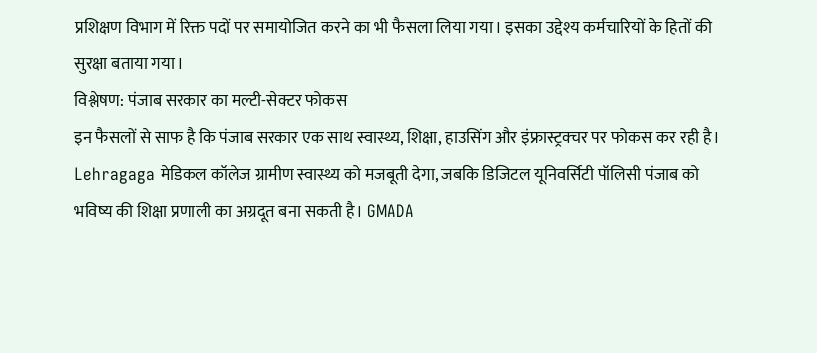प्रशिक्षण विभाग में रिक्त पदों पर समायोजित करने का भी फैसला लिया गया। इसका उद्देश्य कर्मचारियों के हितों की सुरक्षा बताया गया।
विश्लेषण: पंजाब सरकार का मल्टी-सेक्टर फोकस
इन फैसलों से साफ है कि पंजाब सरकार एक साथ स्वास्थ्य, शिक्षा, हाउसिंग और इंफ्रास्ट्रक्चर पर फोकस कर रही है। Lehragaga मेडिकल कॉलेज ग्रामीण स्वास्थ्य को मजबूती देगा, जबकि डिजिटल यूनिवर्सिटी पॉलिसी पंजाब को भविष्य की शिक्षा प्रणाली का अग्रदूत बना सकती है। GMADA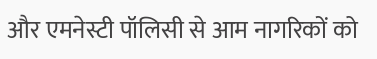और एमनेस्टी पॉलिसी से आम नागरिकों को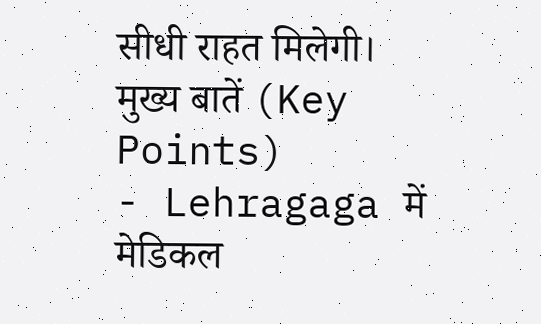सीधी राहत मिलेगी।
मुख्य बातें (Key Points)
- Lehragaga में मेडिकल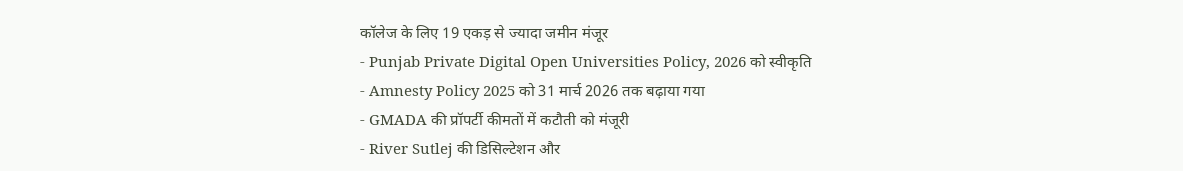कॉलेज के लिए 19 एकड़ से ज्यादा जमीन मंजूर
- Punjab Private Digital Open Universities Policy, 2026 को स्वीकृति
- Amnesty Policy 2025 को 31 मार्च 2026 तक बढ़ाया गया
- GMADA की प्रॉपर्टी कीमतों में कटौती को मंजूरी
- River Sutlej की डिसिल्टेशन और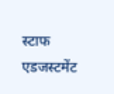स्टाफ एडजस्टमेंट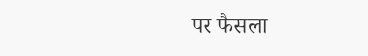पर फैसला